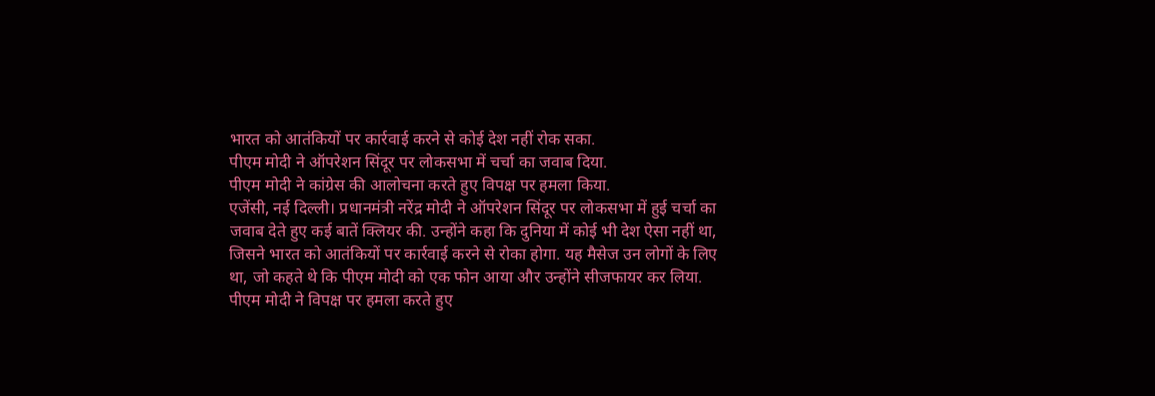भारत को आतंकियों पर कार्रवाई करने से कोई देश नहीं रोक सका.
पीएम मोदी ने ऑपरेशन सिंदूर पर लोकसभा में चर्चा का जवाब दिया.
पीएम मोदी ने कांग्रेस की आलोचना करते हुए विपक्ष पर हमला किया.
एजेंसी, नई दिल्ली। प्रधानमंत्री नरेंद्र मोदी ने ऑपरेशन सिंदूर पर लोकसभा में हुई चर्चा का जवाब देते हुए कई बातें क्लियर की. उन्होंने कहा कि दुनिया में कोई भी देश ऐसा नहीं था, जिसने भारत को आतंकियों पर कार्रवाई करने से रोका होगा. यह मैसेज उन लोगों के लिए था, जो कहते थे कि पीएम मोदी को एक फोन आया और उन्होंने सीजफायर कर लिया. पीएम मोदी ने विपक्ष पर हमला करते हुए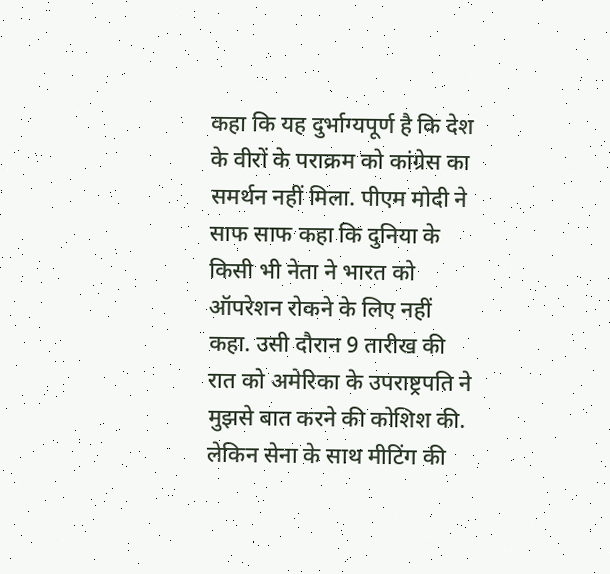कहा कि यह दुर्भाग्यपूर्ण है कि देश के वीरों के पराक्रम को कांग्रेस का समर्थन नहीं मिला. पीएम मोदी ने साफ साफ कहा कि दुनिया के किसी भी नेता ने भारत को ऑपरेशन रोकने के लिए नहीं कहा. उसी दौरान 9 तारीख की रात को अमेरिका के उपराष्ट्रपति ने मुझसे बात करने की कोशिश की. लेकिन सेना के साथ मीटिंग की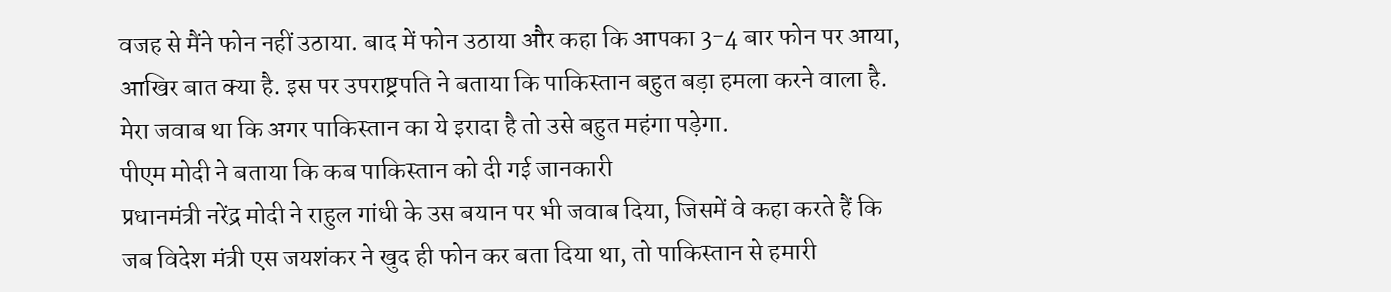वजह से मैंने फोन नहीं उठाया. बाद में फोन उठाया और कहा कि आपका 3-4 बार फोन पर आया, आखिर बात क्या है. इस पर उपराष्ट्रपति ने बताया कि पाकिस्तान बहुत बड़ा हमला करने वाला है. मेरा जवाब था कि अगर पाकिस्तान का ये इरादा है तो उसे बहुत महंगा पड़ेगा.
पीएम मोदी ने बताया कि कब पाकिस्तान को दी गई जानकारी
प्रधानमंत्री नरेंद्र मोदी ने राहुल गांधी के उस बयान पर भी जवाब दिया, जिसमें वे कहा करते हैं कि जब विदेश मंत्री एस जयशंकर ने खुद ही फोन कर बता दिया था, तो पाकिस्तान से हमारी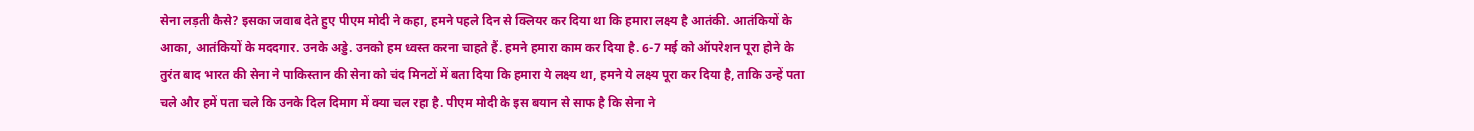सेना लड़ती कैसे? इसका जवाब देते हुए पीएम मोदी ने कहा, हमने पहले दिन से क्लियर कर दिया था कि हमारा लक्ष्य है आतंकी. आतंकियों के आका, आतंकियों के मददगार. उनके अड्डे. उनको हम ध्वस्त करना चाहते हैं. हमने हमारा काम कर दिया है. 6-7 मई को ऑपरेशन पूरा होने के तुरंत बाद भारत की सेना ने पाकिस्तान की सेना को चंद मिनटों में बता दिया कि हमारा ये लक्ष्य था, हमने ये लक्ष्य पूरा कर दिया है, ताकि उन्हें पता चले और हमें पता चले कि उनके दिल दिमाग में क्या चल रहा है. पीएम मोदी के इस बयान से साफ है कि सेना ने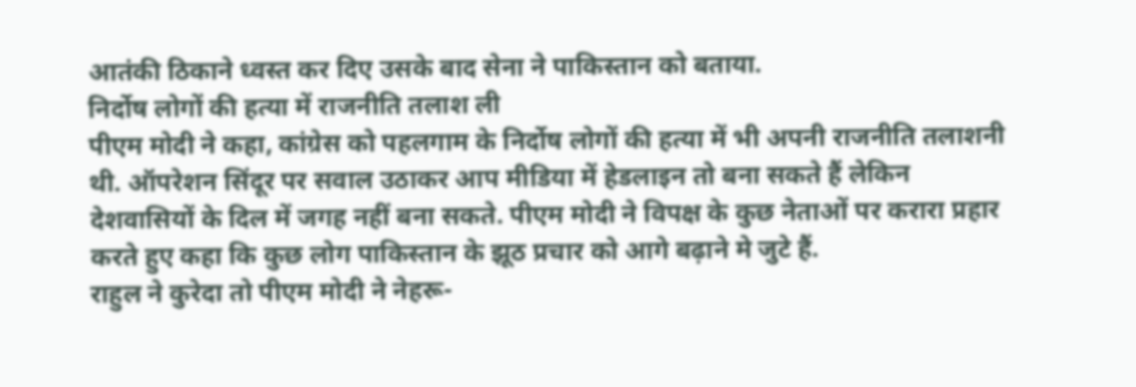आतंकी ठिकाने ध्वस्त कर दिए उसके बाद सेना ने पाकिस्तान को बताया.
निर्दोष लोगों की हत्या में राजनीति तलाश ली
पीएम मोदी ने कहा, कांग्रेस को पहलगाम के निर्दोष लोगों की हत्या में भी अपनी राजनीति तलाशनी थी. ऑपरेशन सिंदूर पर सवाल उठाकर आप मीडिया में हेडलाइन तो बना सकते हैं लेकिन देशवासियों के दिल में जगह नहीं बना सकते. पीएम मोदी ने विपक्ष के कुछ नेताओं पर करारा प्रहार करते हुए कहा कि कुछ लोग पाकिस्तान के झूठ प्रचार को आगे बढ़ाने मे जुटे हैं.
राहुल ने कुरेदा तो पीएम मोदी ने नेहरू-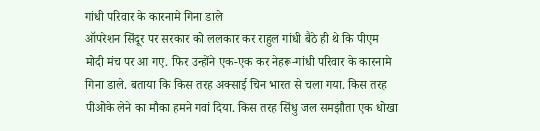गांधी परिवार के कारनामे गिना डाले
ऑपरेशन सिंदूर पर सरकार को ललकार कर राहुल गांधी बैठे ही थे कि पीएम मोदी मंच पर आ गए. फिर उन्होंने एक-एक कर नेहरू-गांधी परिवार के कारनामे गिना डाले. बताया कि किस तरह अक्साई चिन भारत से चला गया. किस तरह पीओके लेने का मौका हमने गवां दिया. किस तरह सिंधु जल समझौता एक धोखा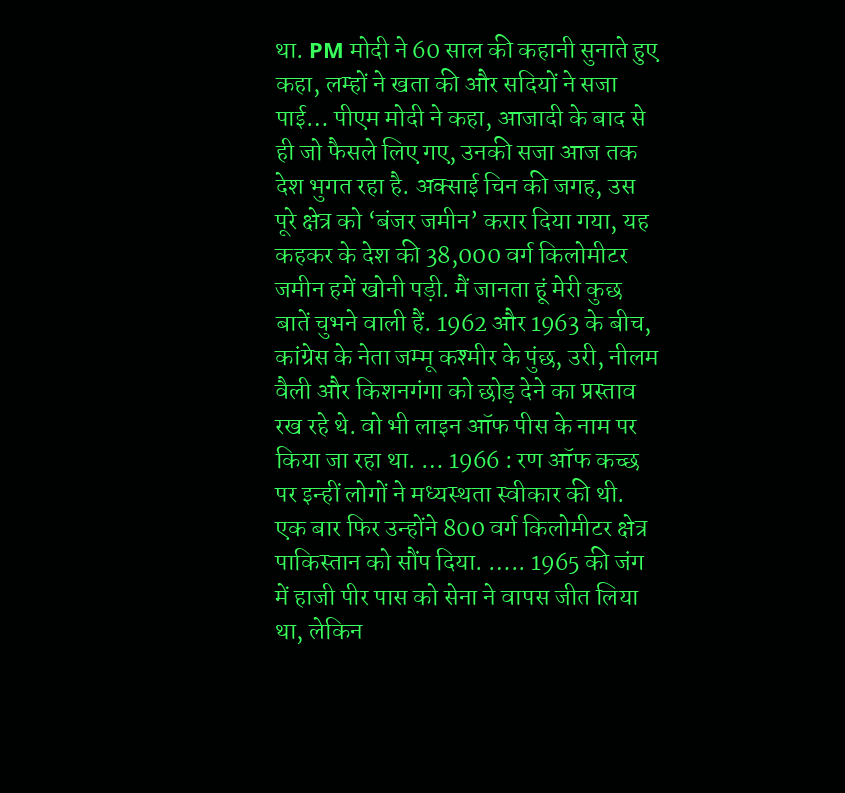था. PM मोदी ने 60 साल की कहानी सुनाते हुए कहा, लम्हों ने खता की और सदियों ने सजा पाई… पीएम मोदी ने कहा, आजादी के बाद से ही जो फैसले लिए गए, उनकी सजा आज तक देश भुगत रहा है. अक्साई चिन की जगह, उस पूरे क्षेत्र को ‘बंजर जमीन’ करार दिया गया, यह कहकर के देश की 38,000 वर्ग किलोमीटर जमीन हमें खोनी पड़ी. मैं जानता हूं मेरी कुछ बातें चुभने वाली हैं. 1962 और 1963 के बीच, कांग्रेस के नेता जम्मू कश्मीर के पुंछ, उरी, नीलम वैली और किशनगंगा को छोड़ देने का प्रस्ताव रख रहे थे. वो भी लाइन ऑफ पीस के नाम पर किया जा रहा था. … 1966 : रण ऑफ कच्छ पर इन्हीं लोगों ने मध्यस्थता स्वीकार की थी. एक बार फिर उन्होंने 800 वर्ग किलोमीटर क्षेत्र पाकिस्तान को सौंप दिया. ….. 1965 की जंग में हाजी पीर पास को सेना ने वापस जीत लिया था, लेकिन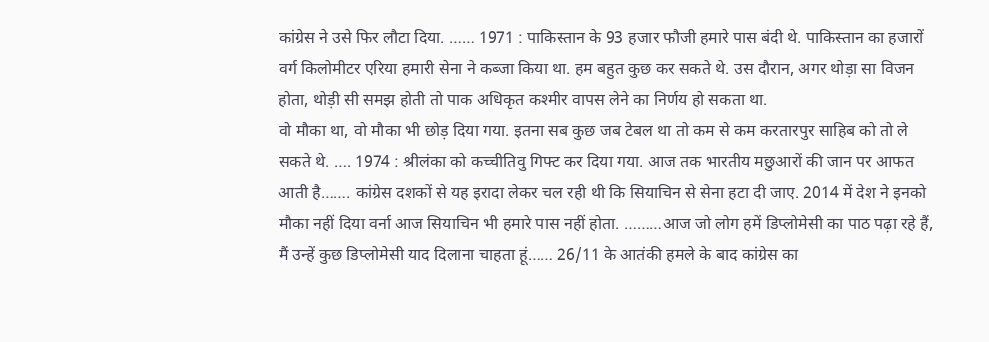कांग्रेस ने उसे फिर लौटा दिया. …… 1971 : पाकिस्तान के 93 हजार फौजी हमारे पास बंदी थे. पाकिस्तान का हजारों वर्ग किलोमीटर एरिया हमारी सेना ने कब्जा किया था. हम बहुत कुछ कर सकते थे. उस दौरान, अगर थोड़ा सा विजन होता, थोड़ी सी समझ होती तो पाक अधिकृत कश्मीर वापस लेने का निर्णय हो सकता था.
वो मौका था, वो मौका भी छोड़ दिया गया. इतना सब कुछ जब टेबल था तो कम से कम करतारपुर साहिब को तो ले सकते थे. …. 1974 : श्रीलंका को कच्चीतिवु गिफ्ट कर दिया गया. आज तक भारतीय मछुआरों की जान पर आफत आती है……. कांग्रेस दशकों से यह इरादा लेकर चल रही थी कि सियाचिन से सेना हटा दी जाए. 2014 में देश ने इनको मौका नहीं दिया वर्ना आज सियाचिन भी हमारे पास नहीं होता. ………आज जो लोग हमें डिप्लोमेसी का पाठ पढ़ा रहे हैं, मैं उन्हें कुछ डिप्लोमेसी याद दिलाना चाहता हूं…… 26/11 के आतंकी हमले के बाद कांग्रेस का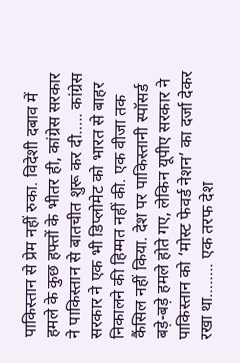पाकिस्तान से प्रेम नहीं रुका. विदेशी दबाव में हमले के कुछ हफ्तों के भीतर ही, कांग्रेस सरकार ने पाकिस्तान से बातचीत शुरू कर दी….. कांग्रेस सरकार ने एक भी डिप्लोमेट को भारत से बाहर निकालने की हिम्मत नहीं की. एक वीजा तक कैंसिल नहीं किया. देश पर पाकिस्तानी स्पॉसर्ड बड़े-बड़े हमले होते गए, लेकिन यूपीए सरकार ने पाकिस्तान को ‘मोस्ट फेवर्ड नेशन’ का दर्जा देकर रखा था…….. एक तरफ देश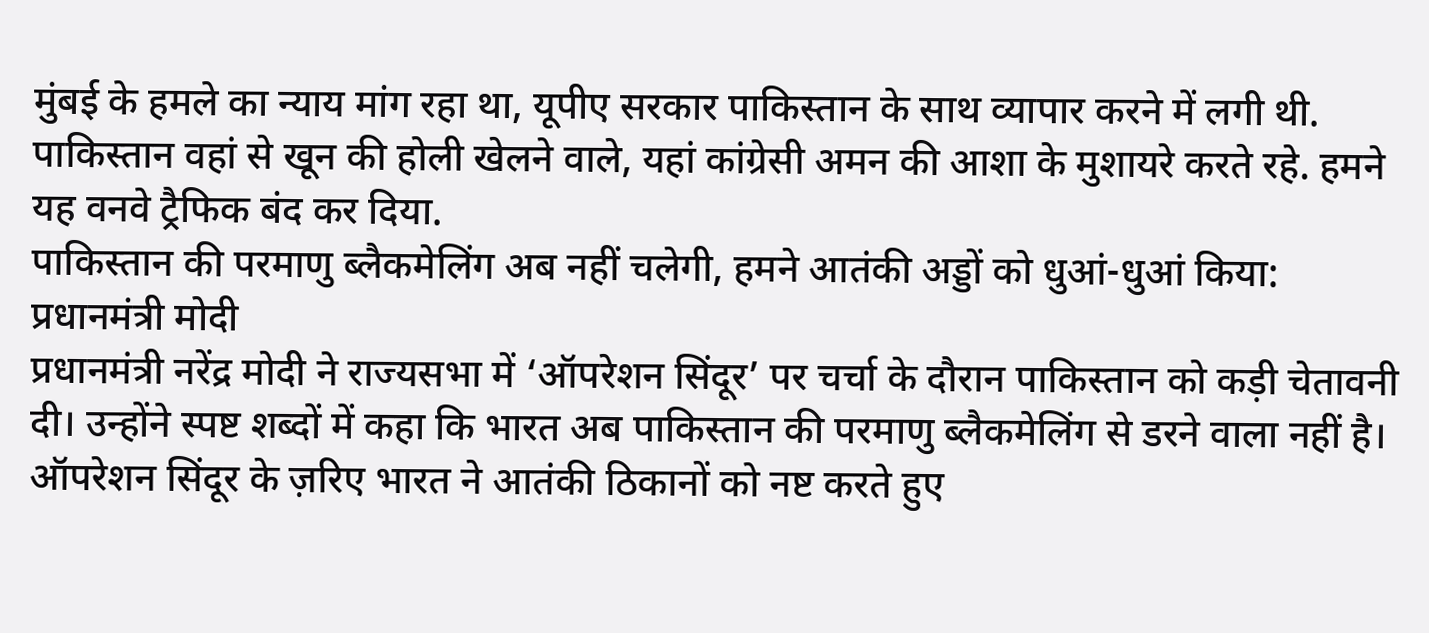मुंबई के हमले का न्याय मांग रहा था, यूपीए सरकार पाकिस्तान के साथ व्यापार करने में लगी थी. पाकिस्तान वहां से खून की होली खेलने वाले, यहां कांग्रेसी अमन की आशा के मुशायरे करते रहे. हमने यह वनवे ट्रैफिक बंद कर दिया.
पाकिस्तान की परमाणु ब्लैकमेलिंग अब नहीं चलेगी, हमने आतंकी अड्डों को धुआं-धुआं किया: प्रधानमंत्री मोदी
प्रधानमंत्री नरेंद्र मोदी ने राज्यसभा में ‘ऑपरेशन सिंदूर’ पर चर्चा के दौरान पाकिस्तान को कड़ी चेतावनी दी। उन्होंने स्पष्ट शब्दों में कहा कि भारत अब पाकिस्तान की परमाणु ब्लैकमेलिंग से डरने वाला नहीं है। ऑपरेशन सिंदूर के ज़रिए भारत ने आतंकी ठिकानों को नष्ट करते हुए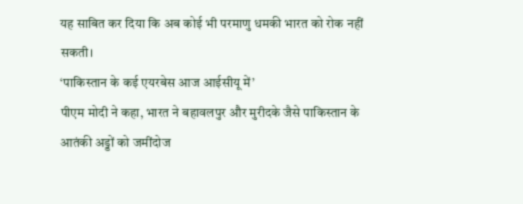यह साबित कर दिया कि अब कोई भी परमाणु धमकी भारत को रोक नहीं सकती।
‘पाकिस्तान के कई एयरबेस आज आईसीयू में’
पीएम मोदी ने कहा, भारत ने बहावलपुर और मुरीदके जैसे पाकिस्तान के आतंकी अड्डों को जमींदोज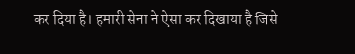कर दिया है। हमारी सेना ने ऐसा कर दिखाया है जिसे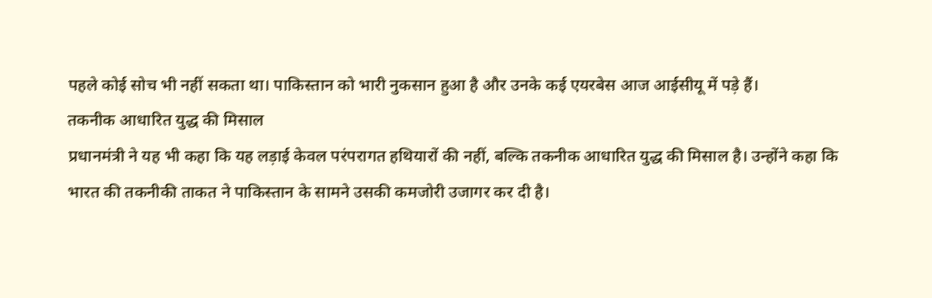पहले कोई सोच भी नहीं सकता था। पाकिस्तान को भारी नुकसान हुआ है और उनके कई एयरबेस आज आईसीयू में पड़े हैं।
तकनीक आधारित युद्ध की मिसाल
प्रधानमंत्री ने यह भी कहा कि यह लड़ाई केवल परंपरागत हथियारों की नहीं, बल्कि तकनीक आधारित युद्ध की मिसाल है। उन्होंने कहा कि भारत की तकनीकी ताकत ने पाकिस्तान के सामने उसकी कमजोरी उजागर कर दी है।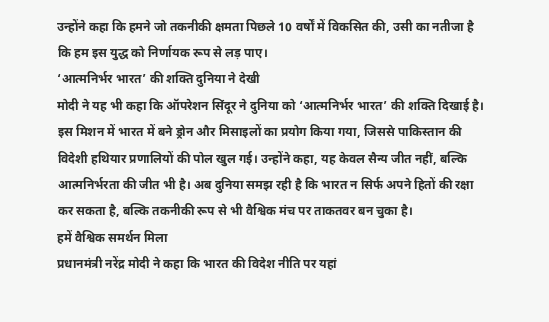उन्होंने कहा कि हमने जो तकनीकी क्षमता पिछले 10 वर्षों में विकसित की, उसी का नतीजा है कि हम इस युद्ध को निर्णायक रूप से लड़ पाए।
‘आत्मनिर्भर भारत’ की शक्ति दुनिया ने देखी
मोदी ने यह भी कहा कि ऑपरेशन सिंदूर ने दुनिया को ‘आत्मनिर्भर भारत’ की शक्ति दिखाई है। इस मिशन में भारत में बने ड्रोन और मिसाइलों का प्रयोग किया गया, जिससे पाकिस्तान की विदेशी हथियार प्रणालियों की पोल खुल गई। उन्होंने कहा, यह केवल सैन्य जीत नहीं, बल्कि आत्मनिर्भरता की जीत भी है। अब दुनिया समझ रही है कि भारत न सिर्फ अपने हितों की रक्षा कर सकता है, बल्कि तकनीकी रूप से भी वैश्विक मंच पर ताकतवर बन चुका है।
हमें वैश्विक समर्थन मिला
प्रधानमंत्री नरेंद्र मोदी ने कहा कि भारत की विदेश नीति पर यहां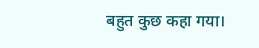बहुत कुछ कहा गया।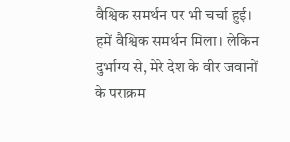वैश्विक समर्थन पर भी चर्चा हुई। हमें वैश्विक समर्थन मिला। लेकिन दुर्भाग्य से, मेरे देश के वीर जवानों के पराक्रम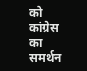को कांग्रेस का समर्थन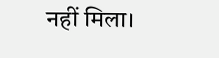नहीं मिला।